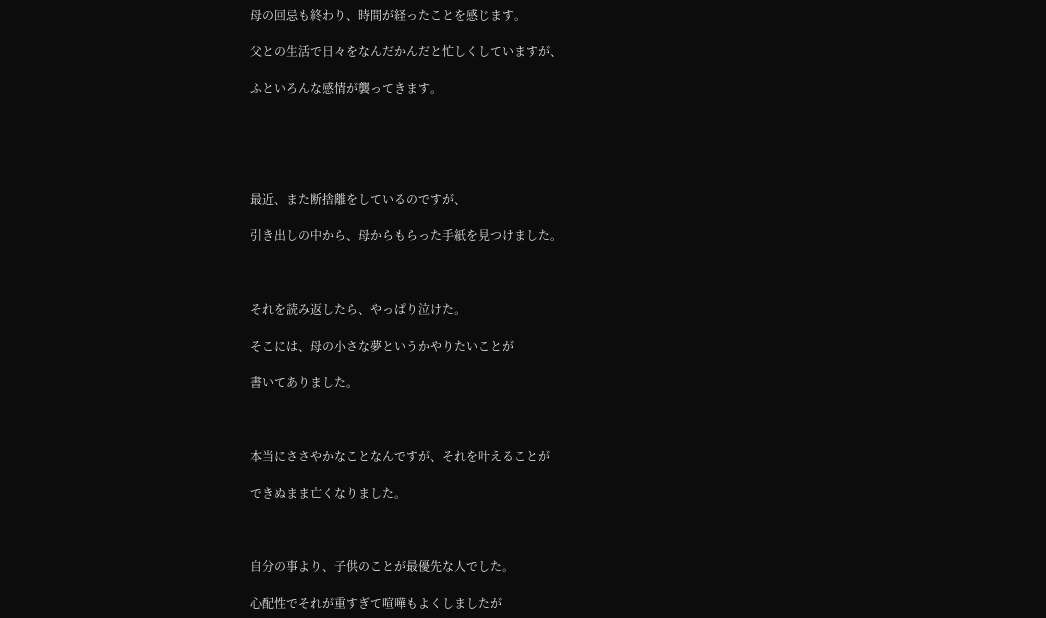母の回忌も終わり、時間が経ったことを感じます。

父との生活で日々をなんだかんだと忙しくしていますが、

ふといろんな感情が襲ってきます。





最近、また断捨離をしているのですが、

引き出しの中から、母からもらった手紙を見つけました。



それを読み返したら、やっぱり泣けた。

そこには、母の小さな夢というかやりたいことが

書いてありました。



本当にささやかなことなんですが、それを叶えることが

できぬまま亡くなりました。



自分の事より、子供のことが最優先な人でした。

心配性でそれが重すぎて喧嘩もよくしましたが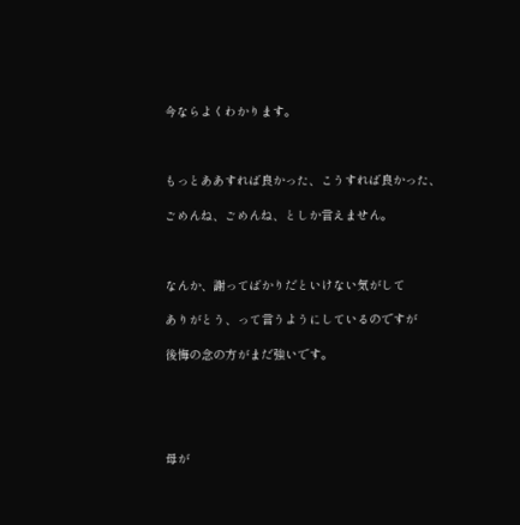今ならよくわかります。



もっとああすれば良かった、こうすれば良かった、

ごめんね、ごめんね、としか言えません。



なんか、謝ってばかりだといけない気がして

ありがとう、って言うようにしているのですが

後悔の念の方がまだ強いです。





母が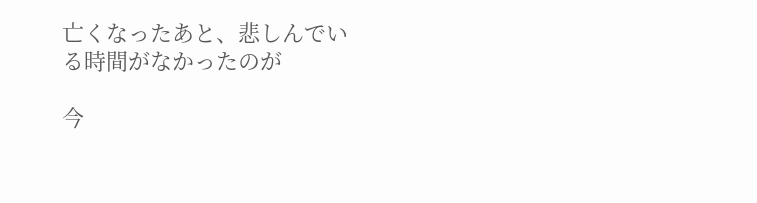亡くなったあと、悲しんでいる時間がなかったのが

今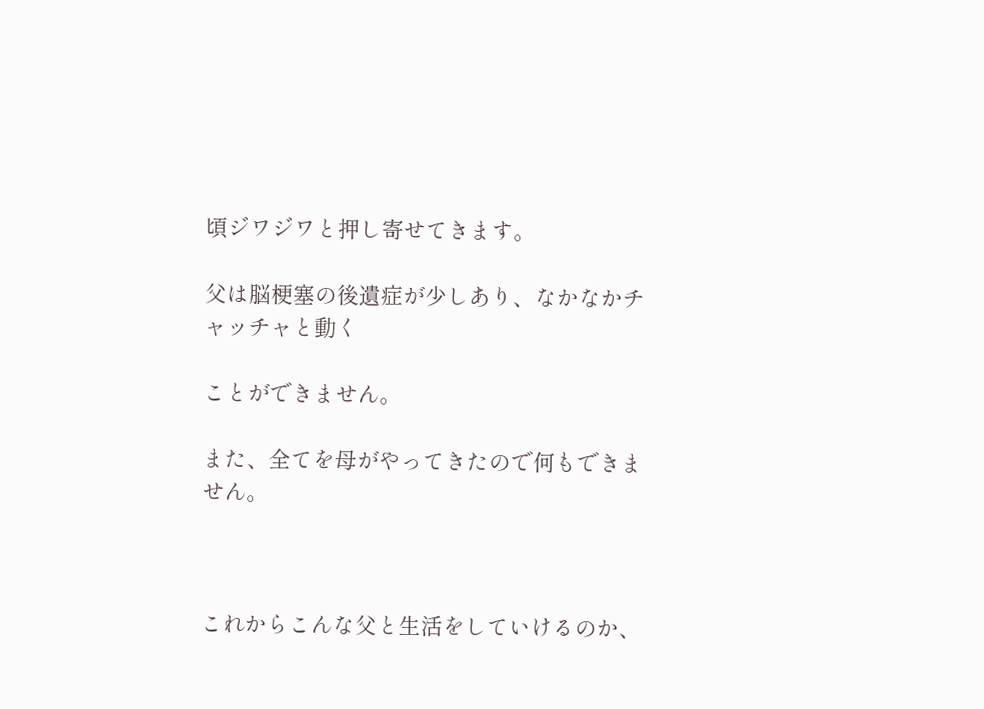頃ジワジワと押し寄せてきます。

父は脳梗塞の後遺症が少しあり、なかなかチャッチャと動く

ことができません。

また、全てを母がやってきたので何もできません。



これからこんな父と生活をしていけるのか、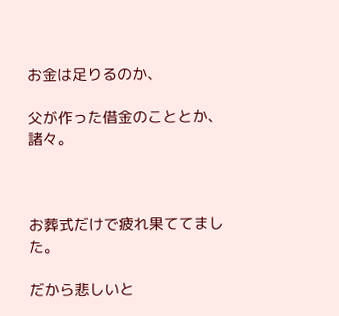お金は足りるのか、

父が作った借金のこととか、諸々。



お葬式だけで疲れ果ててました。

だから悲しいと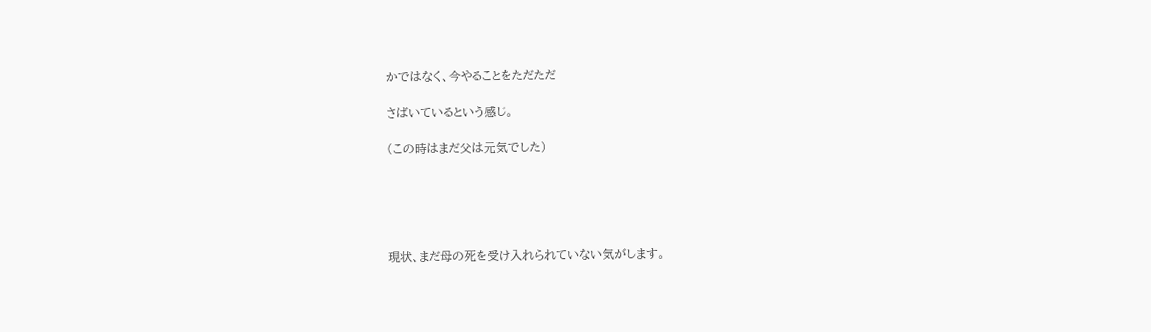かではなく、今やることをただただ

さばいているという感じ。

(この時はまだ父は元気でした)





現状、まだ母の死を受け入れられていない気がします。